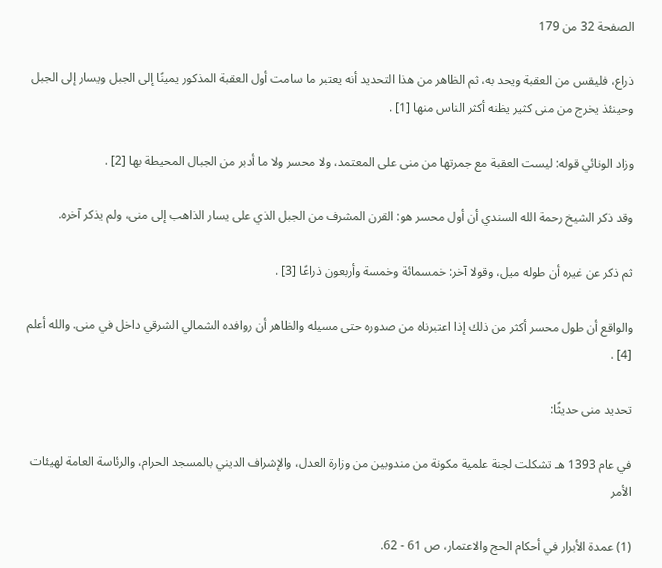الصفحة 32 من 179

ذراع، فليقس من العقبة ويحد به، ثم الظاهر من هذا التحديد أنه يعتبر ما سامت أول العقبة المذكور يمينًا إلى الجبل ويسار إلى الجبل وحينئذ يخرج من منى كثير يظنه أكثر الناس منها [1] .

وزاد الونائي قوله: ليست العقبة مع جمرتها من منى على المعتمد، ولا محسر ولا ما أدبر من الجبال المحيطة بها [2] .

وقد ذكر الشيخ رحمة الله السندي أن أول محسر هو: القرن المشرف من الجبل الذي على يسار الذاهب إلى منى، ولم يذكر آخره.

ثم ذكر عن غيره أن طوله ميل، وقولا آخر: خمسمائة وخمسة وأربعون ذراعًا [3] .

والواقع أن طول محسر أكثر من ذلك إذا اعتبرناه من صدوره حتى مسيله والظاهر أن روافده الشمالي الشرقي داخل في منى. والله أعلم [4] .

تحديد منى حديثًا:

في عام 1393 هـ تشكلت لجنة علمية مكونة من مندوبين من وزارة العدل، والإشراف الديني بالمسجد الحرام، والرئاسة العامة لهيئات الأمر

(1) عمدة الأبرار في أحكام الحج والاعتمار، ص 61 - 62.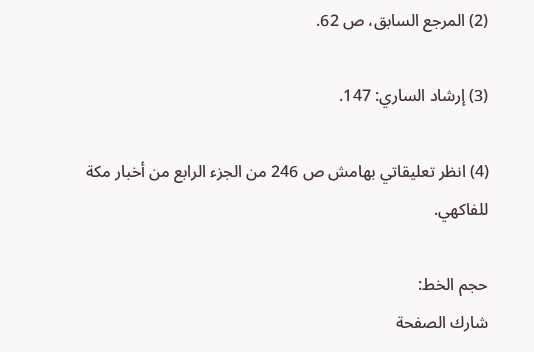(2) المرجع السابق، ص 62.

(3) إرشاد الساري: 147.

(4) انظر تعليقاتي بهامش ص 246 من الجزء الرابع من أخبار مكة للفاكهي.

حجم الخط:
شارك الصفحة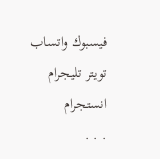فيسبوك واتساب تويتر تليجرام انستجرام
. . .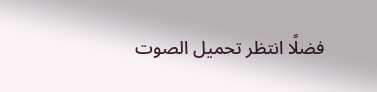فضلًا انتظر تحميل الصوت